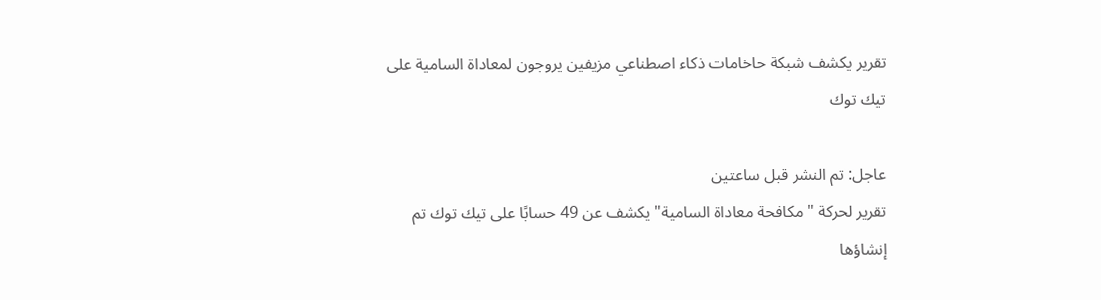تقرير يكشف شبكة حاخامات ذكاء اصطناعي مزيفين يروجون لمعاداة السامية على تيك توك

عاجل: تم النشر قبل ساعتين
تقرير لحركة "مكافحة معاداة السامية" يكشف عن 49 حسابًا على تيك توك تم إنشاؤها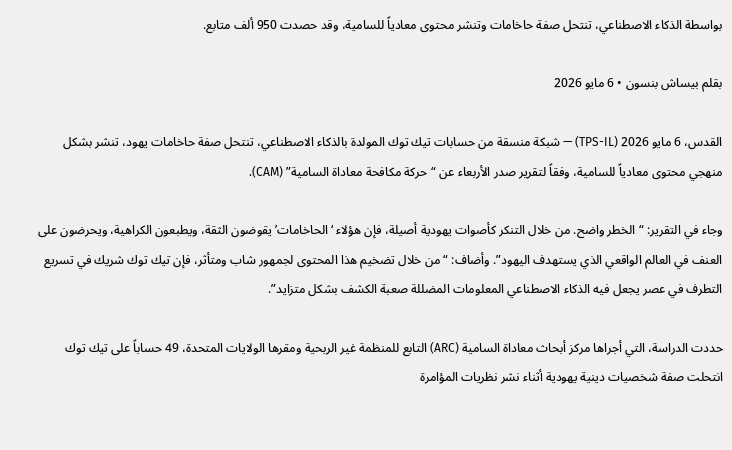بواسطة الذكاء الاصطناعي، تنتحل صفة حاخامات وتنشر محتوى معادياً للسامية، وقد حصدت 950 ألف متابع.

بقلم بيساش بنسون • 6 مايو 2026

القدس، 6 مايو 2026 (TPS-IL) — شبكة منسقة من حسابات تيك توك المولدة بالذكاء الاصطناعي، تنتحل صفة حاخامات يهود، تنشر بشكل منهجي محتوى معادياً للسامية، وفقاً لتقرير صدر الأربعاء عن “حركة مكافحة معاداة السامية” (CAM).

وجاء في التقرير: “الخطر واضح. من خلال التنكر كأصوات يهودية أصيلة، فإن هؤلاء ‘الحاخامات’ يقوضون الثقة، ويطبعون الكراهية، ويحرضون على العنف في العالم الواقعي الذي يستهدف اليهود”. وأضاف: “من خلال تضخيم هذا المحتوى لجمهور شاب ومتأثر، فإن تيك توك شريك في تسريع التطرف في عصر يجعل فيه الذكاء الاصطناعي المعلومات المضللة صعبة الكشف بشكل متزايد”.

حددت الدراسة، التي أجراها مركز أبحاث معاداة السامية (ARC) التابع للمنظمة غير الربحية ومقرها الولايات المتحدة، 49 حساباً على تيك توك انتحلت صفة شخصيات دينية يهودية أثناء نشر نظريات المؤامرة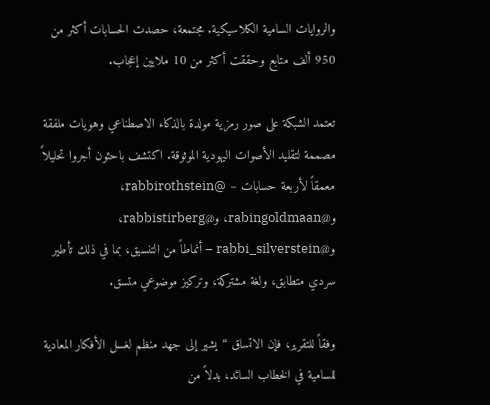والروايات السامية الكلاسيكية. مجتمعة، حصدت الحسابات أكثر من 950 ألف متابع وحققت أكثر من 10 ملايين إعجاب.

تعتمد الشبكة على صور رمزية مولدة بالذكاء الاصطناعي وهويات ملفقة مصممة لتقليد الأصوات اليهودية الموثوقة. اكتشف باحثون أجروا تحليلاً معمقاً لأربعة حسابات – @rabbirothstein، و@rabingoldmaan، و@rabbistirberg، و@rabbi_silverstein – أنماطاً من التنسيق، بما في ذلك تأطير سردي متطابق، ولغة مشتركة، وتركيز موضوعي متسق.

وفقاً للتقرير، فإن الاتساق “يشير إلى جهد منظم لغسل الأفكار المعادية للسامية في الخطاب السائد، بدلاً من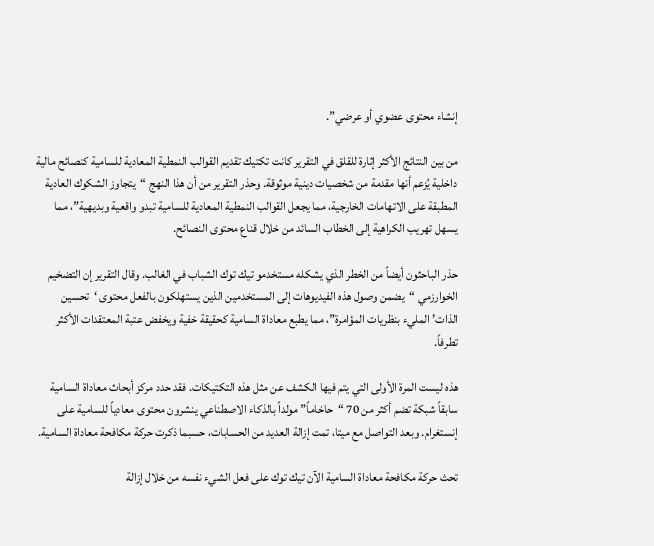إنشاء محتوى عضوي أو عرضي”.

من بين النتائج الأكثر إثارة للقلق في التقرير كانت تكتيك تقديم القوالب النمطية المعادية للسامية كنصائح مالية داخلية يُزعم أنها مقدمة من شخصيات دينية موثوقة. وحذر التقرير من أن هذا النهج “يتجاوز الشكوك العادية المطبقة على الاتهامات الخارجية، مما يجعل القوالب النمطية المعادية للسامية تبدو واقعية وبديهية”، مما يسهل تهريب الكراهية إلى الخطاب السائد من خلال قناع محتوى النصائح.

حذر الباحثون أيضاً من الخطر الذي يشكله مستخدمو تيك توك الشباب في الغالب. وقال التقرير إن التضخيم الخوارزمي “يضمن وصول هذه الفيديوهات إلى المستخدمين الذين يستهلكون بالفعل محتوى ‘تحسين الذات’ المليء بنظريات المؤامرة”، مما يطبع معاداة السامية كحقيقة خفية ويخفض عتبة المعتقدات الأكثر تطرفاً.

هذه ليست المرة الأولى التي يتم فيها الكشف عن مثل هذه التكتيكات. فقد حدد مركز أبحاث معاداة السامية سابقاً شبكة تضم أكثر من 70 “حاخاماً” مولداً بالذكاء الاصطناعي ينشرون محتوى معادياً للسامية على إنستغرام. وبعد التواصل مع ميتا، تمت إزالة العديد من الحسابات، حسبما ذكرت حركة مكافحة معاداة السامية.

تحث حركة مكافحة معاداة السامية الآن تيك توك على فعل الشيء نفسه من خلال إزالة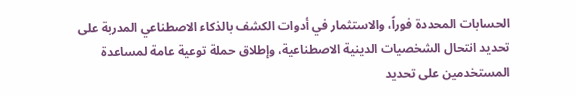الحسابات المحددة فوراً، والاستثمار في أدوات الكشف بالذكاء الاصطناعي المدربة على تحديد انتحال الشخصيات الدينية الاصطناعية، وإطلاق حملة توعية عامة لمساعدة المستخدمين على تحديد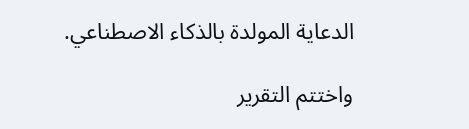الدعاية المولدة بالذكاء الاصطناعي.

واختتم التقرير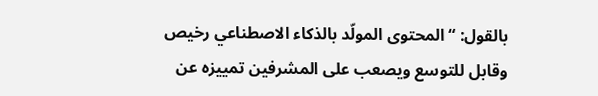بالقول: “المحتوى المولّد بالذكاء الاصطناعي رخيص وقابل للتوسع ويصعب على المشرفين تمييزه عن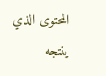المحتوى الذي ينتجه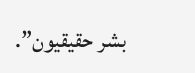بشر حقيقيون”.